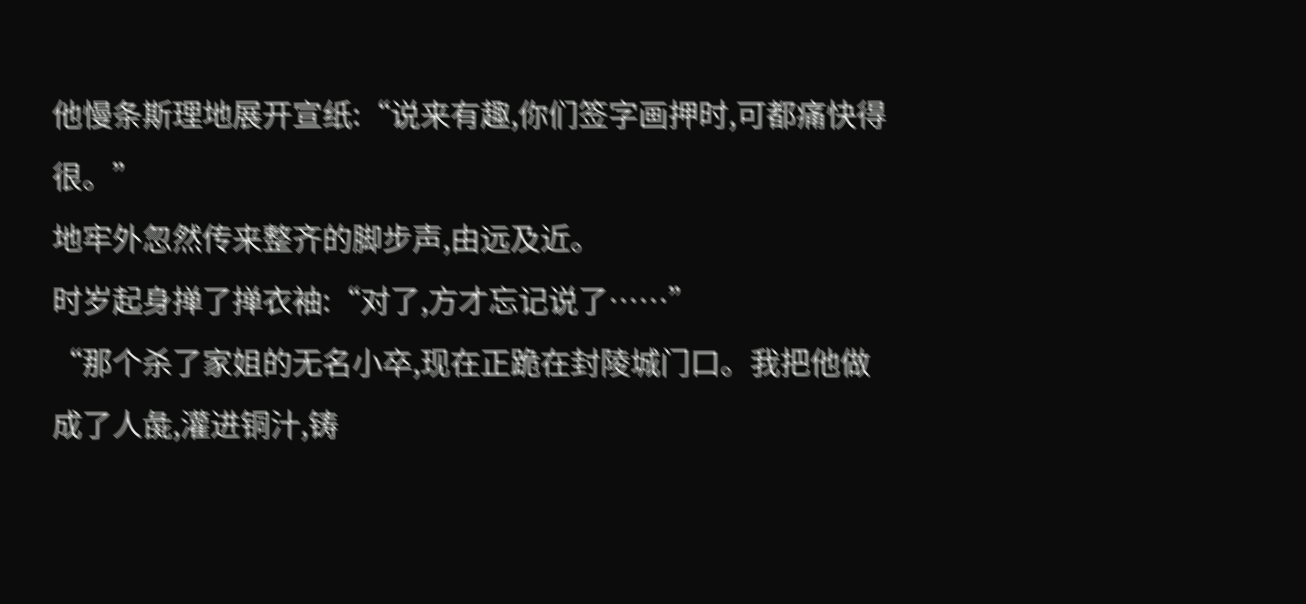他慢条斯理地展开宣纸:“说来有趣,你们签字画押时,可都痛快得很。”
地牢外忽然传来整齐的脚步声,由远及近。
时岁起身掸了掸衣袖:“对了,方才忘记说了……”
“那个杀了家姐的无名小卒,现在正跪在封陵城门口。我把他做成了人彘,灌进铜汁,铸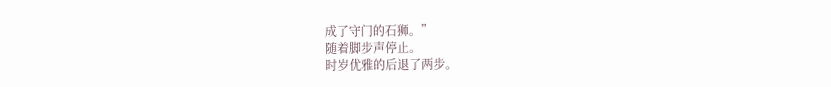成了守门的石狮。”
随着脚步声停止。
时岁优雅的后退了两步。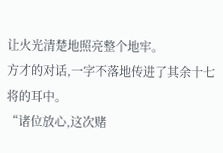让火光清楚地照亮整个地牢。
方才的对话,一字不落地传进了其余十七将的耳中。
“诸位放心,这次赌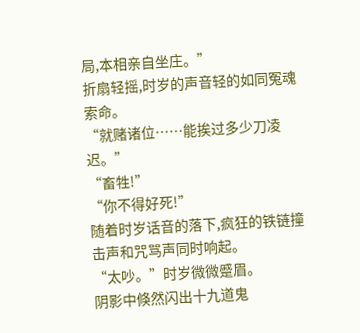局,本相亲自坐庄。”
折扇轻摇,时岁的声音轻的如同冤魂索命。
“就赌诸位……能挨过多少刀凌迟。”
“畜牲!”
“你不得好死!”
随着时岁话音的落下,疯狂的铁链撞击声和咒骂声同时响起。
“太吵。”时岁微微蹙眉。
阴影中倏然闪出十九道鬼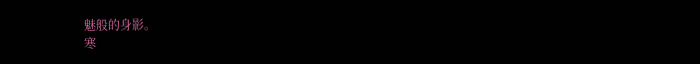魅般的身影。
寒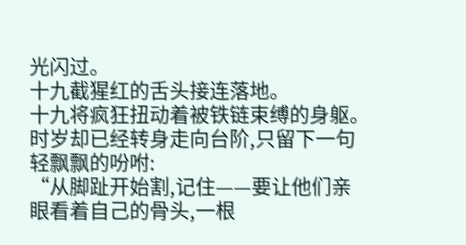光闪过。
十九截猩红的舌头接连落地。
十九将疯狂扭动着被铁链束缚的身躯。时岁却已经转身走向台阶,只留下一句轻飘飘的吩咐:
“从脚趾开始割,记住——要让他们亲眼看着自己的骨头,一根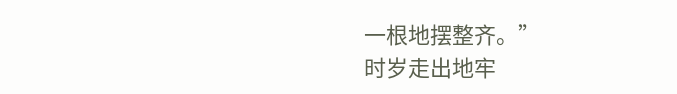一根地摆整齐。”
时岁走出地牢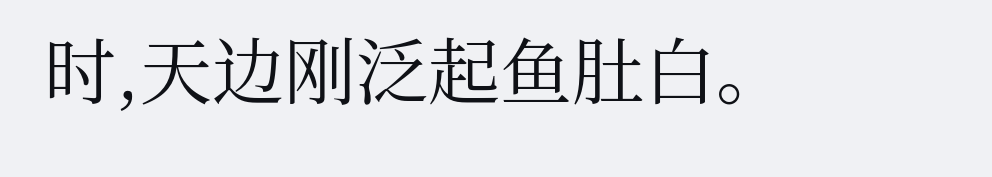时,天边刚泛起鱼肚白。